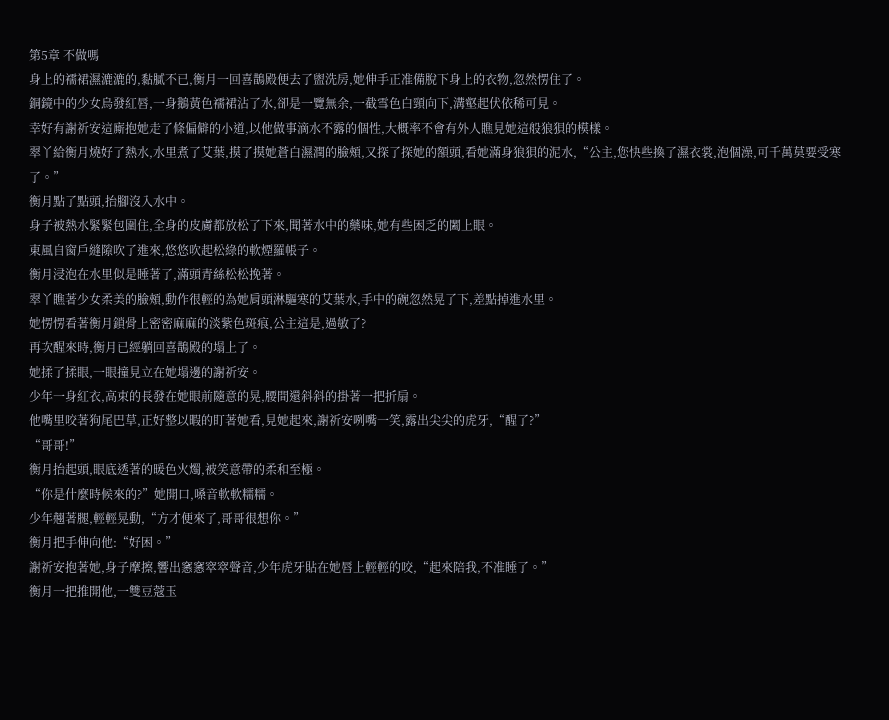第5章 不做嗎
身上的襦裙濕漉漉的,黏膩不已,衡月一回喜鵲殿便去了盥洗房,她伸手正准備脫下身上的衣物,忽然愣住了。
銅鏡中的少女烏發紅唇,一身鵝黃色襦裙沾了水,卻是一覽無余,一截雪色白頸向下,溝壑起伏依稀可見。
幸好有謝祈安這廝抱她走了條偏僻的小道,以他做事滴水不露的個性,大概率不會有外人瞧見她這般狼狽的模樣。
翠丫給衡月燒好了熱水,水里煮了艾葉,摸了摸她蒼白濕潤的臉頰,又探了探她的額頭,看她滿身狼狽的泥水,“公主,您快些換了濕衣裳,泡個澡,可千萬莫要受寒了。”
衡月點了點頭,抬腳沒入水中。
身子被熱水緊緊包圍住,全身的皮膚都放松了下來,聞著水中的藥味,她有些困乏的闔上眼。
東風自窗戶縫隙吹了進來,悠悠吹起松綠的軟煙羅帳子。
衡月浸泡在水里似是睡著了,滿頭青絲松松挽著。
翠丫瞧著少女柔美的臉頰,動作很輕的為她肩頭淋驅寒的艾葉水,手中的碗忽然晃了下,差點掉進水里。
她愣愣看著衡月鎖骨上密密麻麻的淡紫色斑痕,公主這是,過敏了?
再次醒來時,衡月已經躺回喜鵲殿的塌上了。
她揉了揉眼,一眼撞見立在她塌邊的謝祈安。
少年一身紅衣,高束的長發在她眼前隨意的晃,腰間還斜斜的掛著一把折扇。
他嘴里咬著狗尾巴草,正好整以暇的盯著她看,見她起來,謝祈安咧嘴一笑,露出尖尖的虎牙,“醒了?”
“哥哥!”
衡月抬起頭,眼底透著的暖色火燭,被笑意帶的柔和至極。
“你是什麼時候來的?”她開口,嗓音軟軟糯糯。
少年翹著腿,輕輕晃動,“方才便來了,哥哥很想你。”
衡月把手伸向他:“好困。”
謝祈安抱著她,身子摩擦,響出窸窸窣窣聲音,少年虎牙貼在她唇上輕輕的咬,“起來陪我,不准睡了。”
衡月一把推開他,一雙豆蔻玉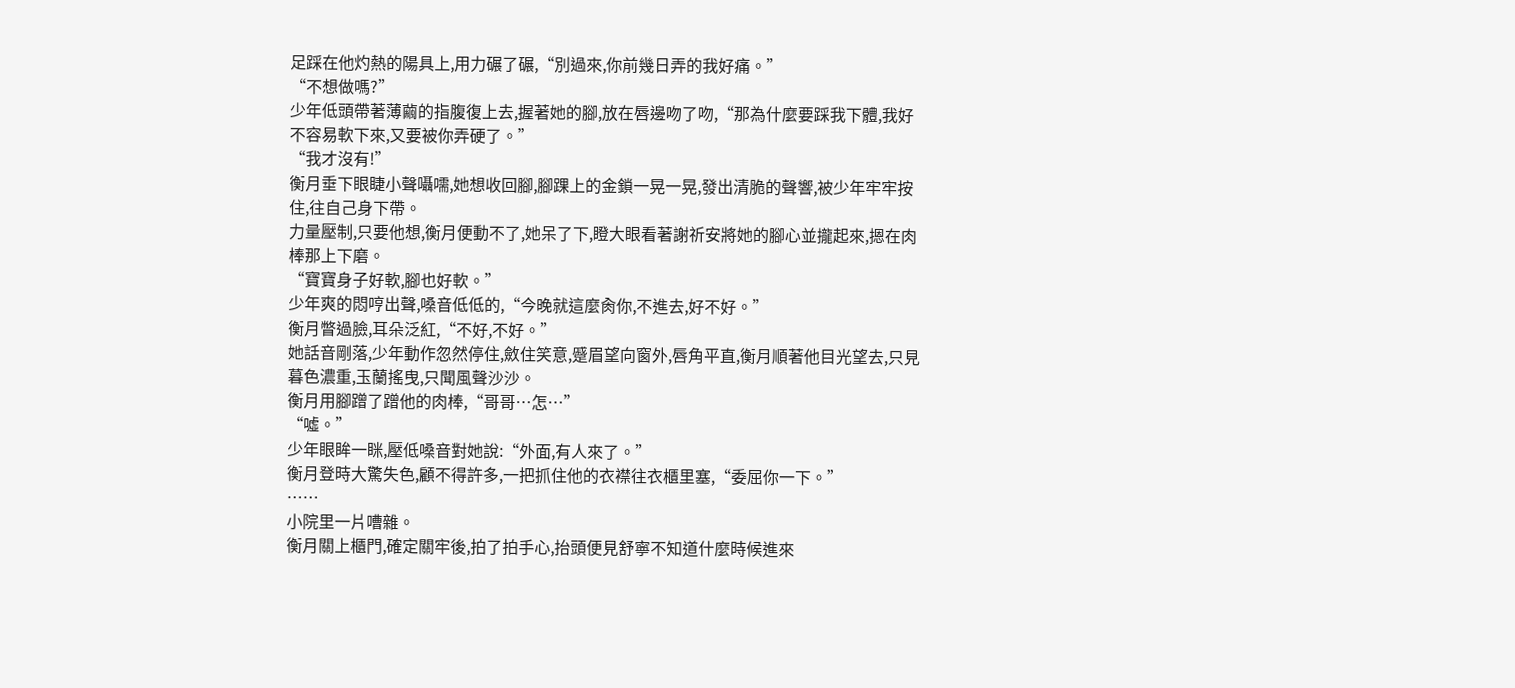足踩在他灼熱的陽具上,用力碾了碾,“別過來,你前幾日弄的我好痛。”
“不想做嗎?”
少年低頭帶著薄繭的指腹復上去,握著她的腳,放在唇邊吻了吻,“那為什麼要踩我下體,我好不容易軟下來,又要被你弄硬了。”
“我才沒有!”
衡月垂下眼睫小聲囁嚅,她想收回腳,腳踝上的金鎖一晃一晃,發出清脆的聲響,被少年牢牢按住,往自己身下帶。
力量壓制,只要他想,衡月便動不了,她呆了下,瞪大眼看著謝祈安將她的腳心並攏起來,摁在肉棒那上下磨。
“寶寶身子好軟,腳也好軟。”
少年爽的悶哼出聲,嗓音低低的,“今晚就這麼肏你,不進去,好不好。”
衡月瞥過臉,耳朵泛紅,“不好,不好。”
她話音剛落,少年動作忽然停住,斂住笑意,蹙眉望向窗外,唇角平直,衡月順著他目光望去,只見暮色濃重,玉蘭搖曳,只聞風聲沙沙。
衡月用腳蹭了蹭他的肉棒,“哥哥…怎…”
“噓。”
少年眼眸一眯,壓低嗓音對她說:“外面,有人來了。”
衡月登時大驚失色,顧不得許多,一把抓住他的衣襟往衣櫃里塞,“委屈你一下。”
……
小院里一片嘈雜。
衡月關上櫃門,確定關牢後,拍了拍手心,抬頭便見舒寧不知道什麼時候進來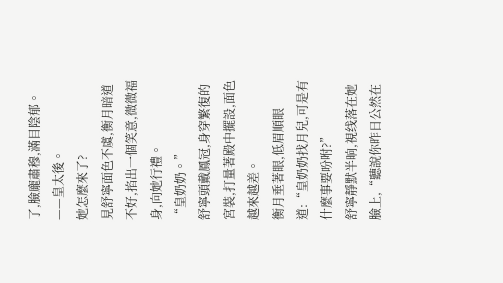了,臉龐肅穆,滿目陰郁。
——皇太後。
她怎麼來了?
見舒寧面色不虞,衡月暗道不好,掐出一個笑意,微微福身,向她行禮。
“皇奶奶。”
舒寧頭戴鳳冠,身穿繁復的宮裝,打量著殿中擺設,面色越來越差。
衡月垂著眼,低眉順眼道:“皇奶奶找月兒,可是有什麼事要吩咐?”
舒寧靜默半晌,視线落在她臉上,“聽說你昨日公然在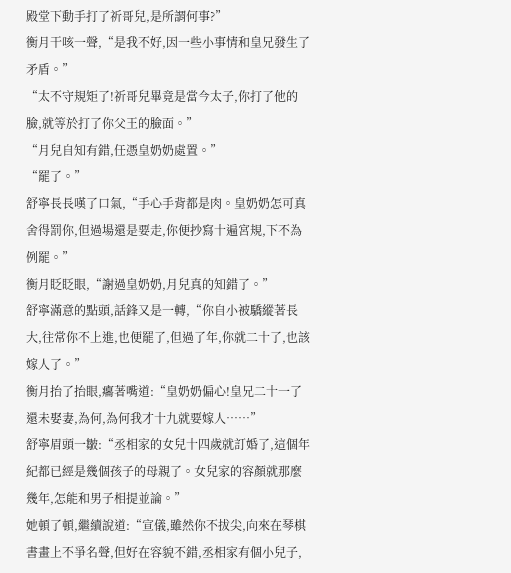殿堂下動手打了祈哥兒,是所謂何事?”
衡月干咳一聲,“是我不好,因一些小事情和皇兄發生了矛盾。”
“太不守規矩了!祈哥兒畢竟是當今太子,你打了他的臉,就等於打了你父王的臉面。”
“月兒自知有錯,任憑皇奶奶處置。”
“罷了。”
舒寧長長嘆了口氣,“手心手背都是肉。皇奶奶怎可真舍得罰你,但過場還是要走,你便抄寫十遍宮規,下不為例罷。”
衡月眨眨眼,“謝過皇奶奶,月兒真的知錯了。”
舒寧滿意的點頭,話鋒又是一轉,“你自小被驕縱著長大,往常你不上進,也便罷了,但過了年,你就二十了,也該嫁人了。”
衡月抬了抬眼,癟著嘴道:“皇奶奶偏心!皇兄二十一了還未娶妻,為何,為何我才十九就要嫁人……”
舒寧眉頭一皺:“丞相家的女兒十四歲就訂婚了,這個年紀都已經是幾個孩子的母親了。女兒家的容顏就那麼幾年,怎能和男子相提並論。”
她頓了頓,繼續說道:“宣儀,雖然你不拔尖,向來在琴棋書畫上不爭名聲,但好在容貌不錯,丞相家有個小兒子,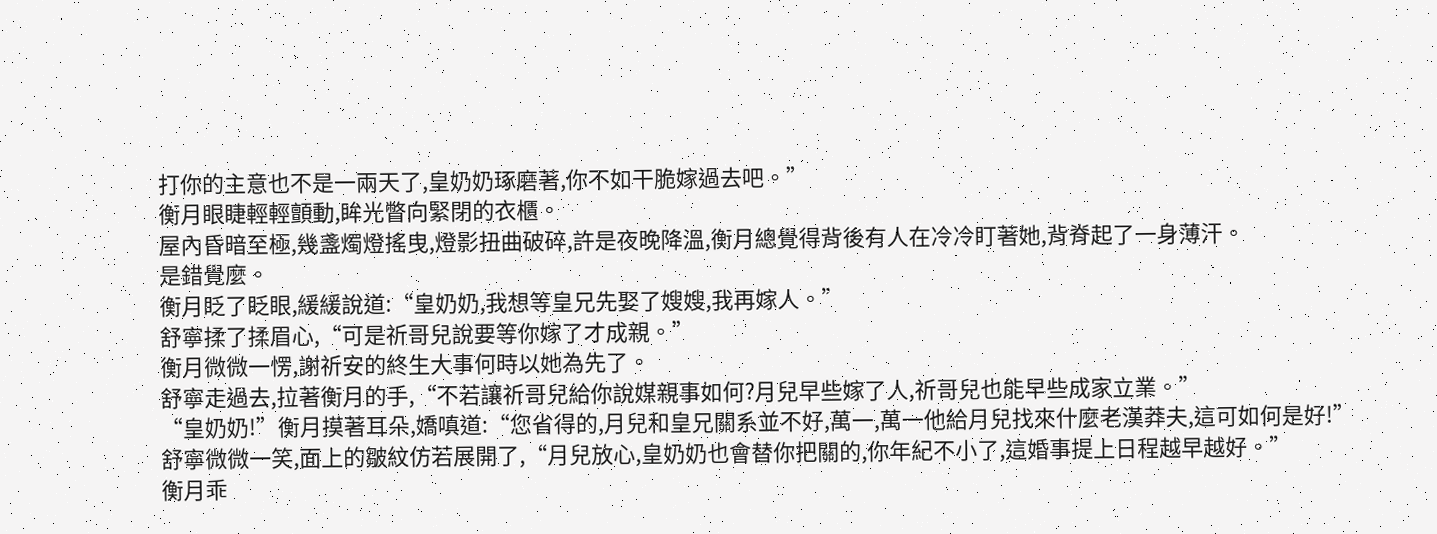打你的主意也不是一兩天了,皇奶奶琢磨著,你不如干脆嫁過去吧。”
衡月眼睫輕輕顫動,眸光瞥向緊閉的衣櫃。
屋內昏暗至極,幾盞燭燈搖曳,燈影扭曲破碎,許是夜晚降溫,衡月總覺得背後有人在冷冷盯著她,背脊起了一身薄汗。
是錯覺麼。
衡月眨了眨眼,緩緩說道:“皇奶奶,我想等皇兄先娶了嫂嫂,我再嫁人。”
舒寧揉了揉眉心,“可是祈哥兒說要等你嫁了才成親。”
衡月微微一愣,謝祈安的終生大事何時以她為先了。
舒寧走過去,拉著衡月的手,“不若讓祈哥兒給你說媒親事如何?月兒早些嫁了人,祈哥兒也能早些成家立業。”
“皇奶奶!”衡月摸著耳朵,嬌嗔道:“您省得的,月兒和皇兄關系並不好,萬一,萬一他給月兒找來什麼老漢莽夫,這可如何是好!”
舒寧微微一笑,面上的皺紋仿若展開了,“月兒放心,皇奶奶也會替你把關的,你年紀不小了,這婚事提上日程越早越好。”
衡月乖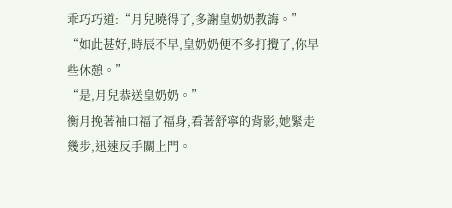乖巧巧道:“月兒曉得了,多謝皇奶奶教誨。”
“如此甚好,時辰不早,皇奶奶便不多打攪了,你早些休憩。”
“是,月兒恭送皇奶奶。”
衡月挽著袖口福了福身,看著舒寧的背影,她緊走幾步,迅速反手關上門。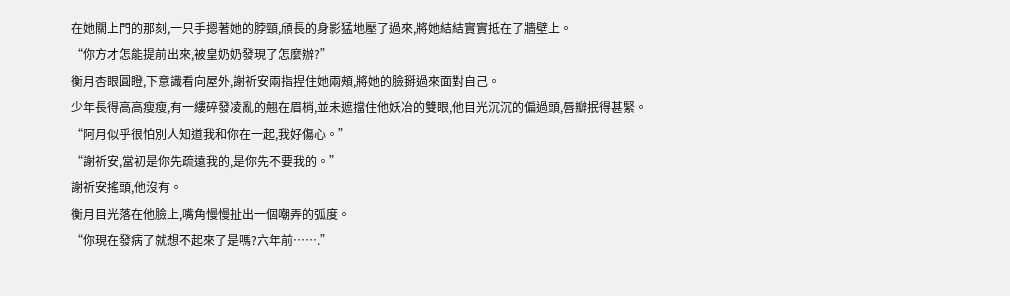在她關上門的那刻,一只手摁著她的脖頸,頎長的身影猛地壓了過來,將她結結實實抵在了牆壁上。
“你方才怎能提前出來,被皇奶奶發現了怎麼辦?”
衡月杏眼圓瞪,下意識看向屋外,謝祈安兩指捏住她兩頰,將她的臉掰過來面對自己。
少年長得高高瘦瘦,有一縷碎發凌亂的翹在眉梢,並未遮擋住他妖冶的雙眼,他目光沉沉的偏過頭,唇瓣抿得甚緊。
“阿月似乎很怕別人知道我和你在一起,我好傷心。”
“謝祈安,當初是你先疏遠我的,是你先不要我的。”
謝祈安搖頭,他沒有。
衡月目光落在他臉上,嘴角慢慢扯出一個嘲弄的弧度。
“你現在發病了就想不起來了是嗎?六年前…….”